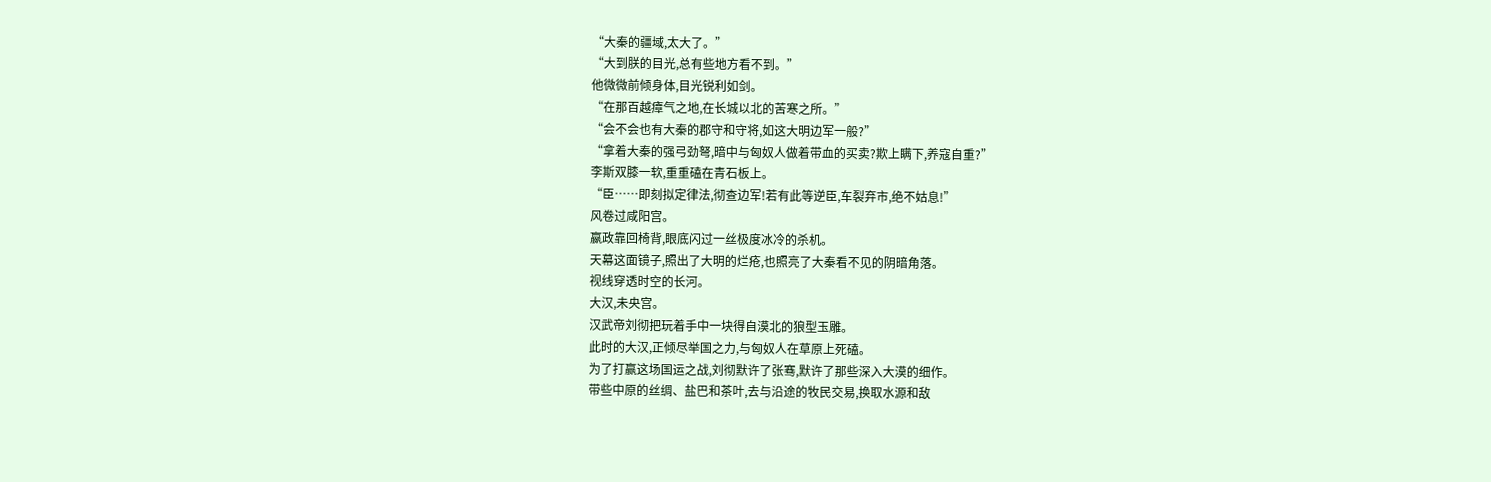“大秦的疆域,太大了。”
“大到朕的目光,总有些地方看不到。”
他微微前倾身体,目光锐利如剑。
“在那百越瘴气之地,在长城以北的苦寒之所。”
“会不会也有大秦的郡守和守将,如这大明边军一般?”
“拿着大秦的强弓劲弩,暗中与匈奴人做着带血的买卖?欺上瞒下,养寇自重?”
李斯双膝一软,重重磕在青石板上。
“臣……即刻拟定律法,彻查边军!若有此等逆臣,车裂弃市,绝不姑息!”
风卷过咸阳宫。
嬴政靠回椅背,眼底闪过一丝极度冰冷的杀机。
天幕这面镜子,照出了大明的烂疮,也照亮了大秦看不见的阴暗角落。
视线穿透时空的长河。
大汉,未央宫。
汉武帝刘彻把玩着手中一块得自漠北的狼型玉雕。
此时的大汉,正倾尽举国之力,与匈奴人在草原上死磕。
为了打赢这场国运之战,刘彻默许了张骞,默许了那些深入大漠的细作。
带些中原的丝绸、盐巴和茶叶,去与沿途的牧民交易,换取水源和敌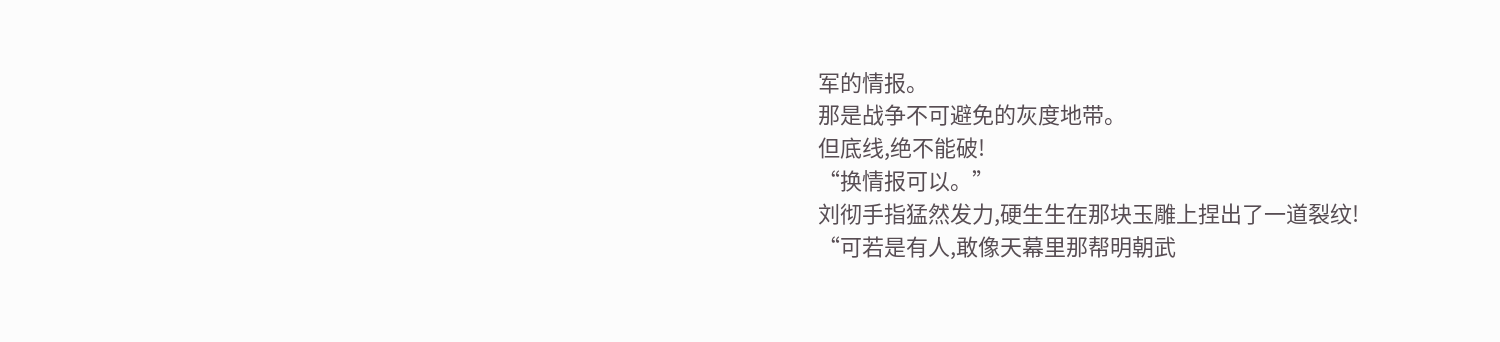军的情报。
那是战争不可避免的灰度地带。
但底线,绝不能破!
“换情报可以。”
刘彻手指猛然发力,硬生生在那块玉雕上捏出了一道裂纹!
“可若是有人,敢像天幕里那帮明朝武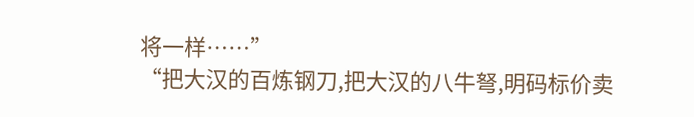将一样……”
“把大汉的百炼钢刀,把大汉的八牛弩,明码标价卖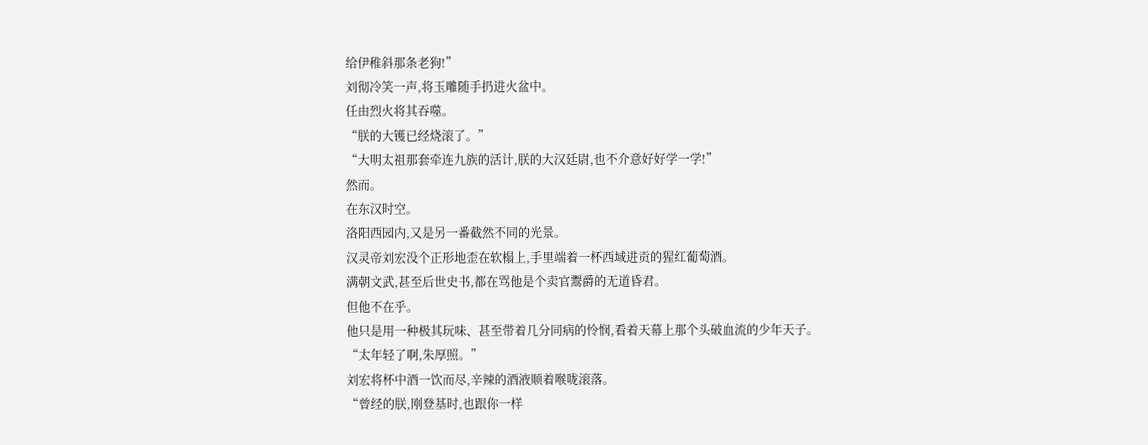给伊稚斜那条老狗!”
刘彻冷笑一声,将玉雕随手扔进火盆中。
任由烈火将其吞噬。
“朕的大镬已经烧滚了。”
“大明太祖那套牵连九族的活计,朕的大汉廷尉,也不介意好好学一学!”
然而。
在东汉时空。
洛阳西园内,又是另一番截然不同的光景。
汉灵帝刘宏没个正形地歪在软榻上,手里端着一杯西域进贡的猩红葡萄酒。
满朝文武,甚至后世史书,都在骂他是个卖官鬻爵的无道昏君。
但他不在乎。
他只是用一种极其玩味、甚至带着几分同病的怜悯,看着天幕上那个头破血流的少年天子。
“太年轻了啊,朱厚照。”
刘宏将杯中酒一饮而尽,辛辣的酒液顺着喉咙滚落。
“曾经的朕,刚登基时,也跟你一样